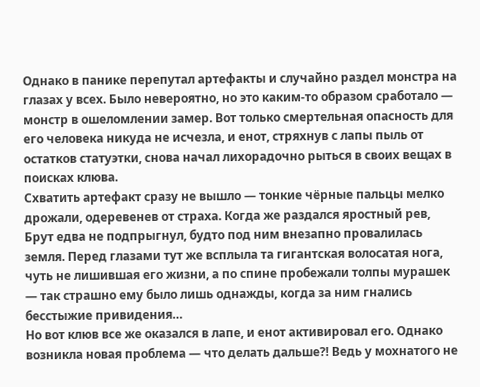Однако в панике перепутал артефакты и случайно раздел монстра на глазах у всех. Было невероятно, но это каким-то образом сработало — монстр в ошеломлении замер. Вот только смертельная опасность для его человека никуда не исчезла, и енот, стряхнув с лапы пыль от остатков статуэтки, снова начал лихорадочно рыться в своих вещах в поисках клюва.
Схватить артефакт сразу не вышло — тонкие чёрные пальцы мелко дрожали, одеревенев от страха. Когда же раздался яростный рев, Брут едва не подпрыгнул, будто под ним внезапно провалилась земля. Перед глазами тут же всплыла та гигантская волосатая нога, чуть не лишившая его жизни, а по спине пробежали толпы мурашек — так страшно ему было лишь однажды, когда за ним гнались бесстыжие привидения…
Но вот клюв все же оказался в лапе, и енот активировал его. Однако возникла новая проблема — что делать дальше⁈ Ведь у мохнатого не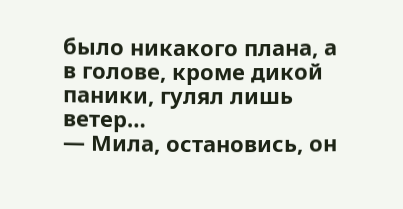было никакого плана, а в голове, кроме дикой паники, гулял лишь ветер…
— Мила, остановись, он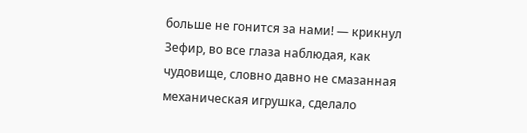больше не гонится за нами! — крикнул Зефир, во все глаза наблюдая, как чудовище, словно давно не смазанная механическая игрушка, сделало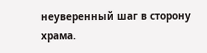неуверенный шаг в сторону храма.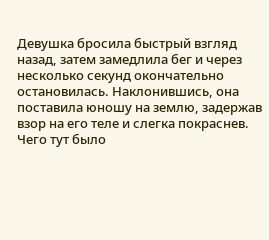Девушка бросила быстрый взгляд назад, затем замедлила бег и через несколько секунд окончательно остановилась. Наклонившись, она поставила юношу на землю, задержав взор на его теле и слегка покраснев. Чего тут было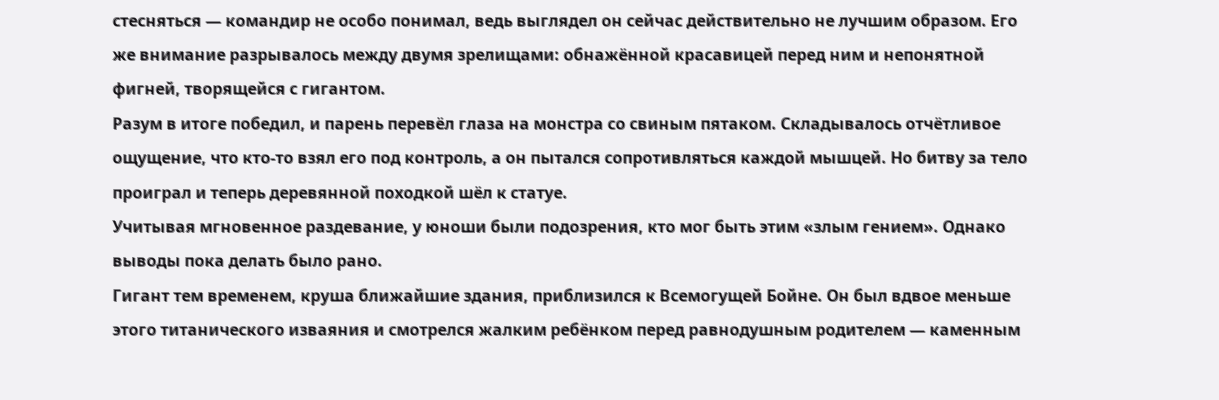стесняться — командир не особо понимал, ведь выглядел он сейчас действительно не лучшим образом. Его же внимание разрывалось между двумя зрелищами: обнажённой красавицей перед ним и непонятной фигней, творящейся с гигантом.
Разум в итоге победил, и парень перевёл глаза на монстра со свиным пятаком. Складывалось отчётливое ощущение, что кто-то взял его под контроль, а он пытался сопротивляться каждой мышцей. Но битву за тело проиграл и теперь деревянной походкой шёл к статуе.
Учитывая мгновенное раздевание, у юноши были подозрения, кто мог быть этим «злым гением». Однако выводы пока делать было рано.
Гигант тем временем, круша ближайшие здания, приблизился к Всемогущей Бойне. Он был вдвое меньше этого титанического изваяния и смотрелся жалким ребёнком перед равнодушным родителем — каменным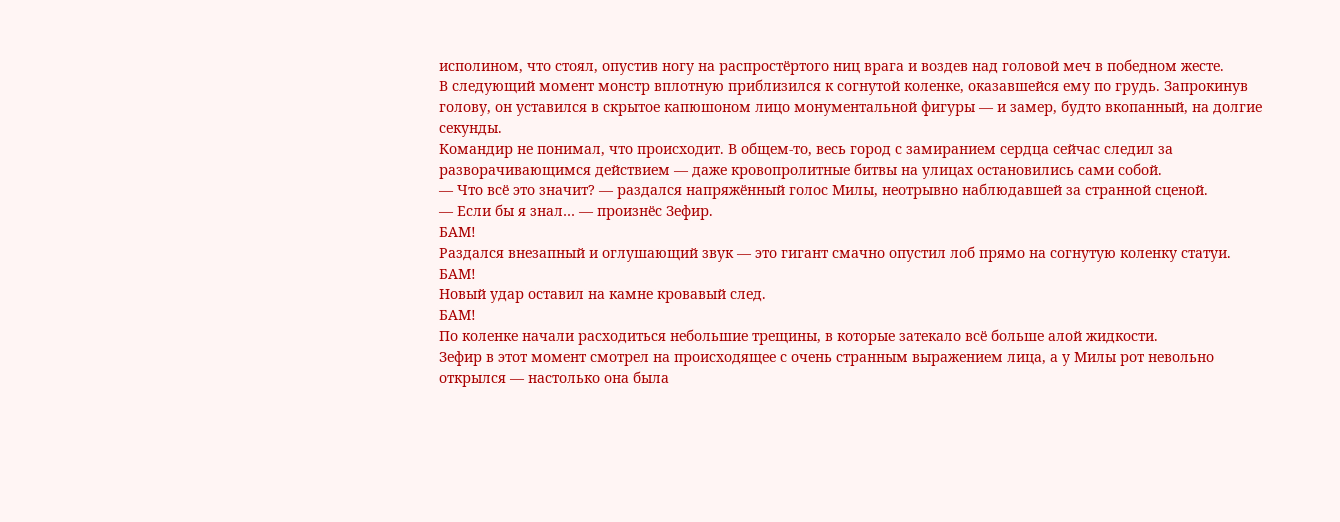исполином, что стоял, опустив ногу на распростёртого ниц врага и воздев над головой меч в победном жесте.
В следующий момент монстр вплотную приблизился к согнутой коленке, оказавшейся ему по грудь. Запрокинув голову, он уставился в скрытое капюшоном лицо монументальной фигуры — и замер, будто вкопанный, на долгие секунды.
Командир не понимал, что происходит. В общем-то, весь город с замиранием сердца сейчас следил за разворачивающимся действием — даже кровопролитные битвы на улицах остановились сами собой.
— Что всё это значит? — раздался напряжённый голос Милы, неотрывно наблюдавшей за странной сценой.
— Если бы я знал… — произнёс Зефир.
БАМ!
Раздался внезапный и оглушающий звук — это гигант смачно опустил лоб прямо на согнутую коленку статуи.
БАМ!
Новый удар оставил на камне кровавый след.
БАМ!
По коленке начали расходиться небольшие трещины, в которые затекало всё больше алой жидкости.
Зефир в этот момент смотрел на происходящее с очень странным выражением лица, а у Милы рот невольно открылся — настолько она была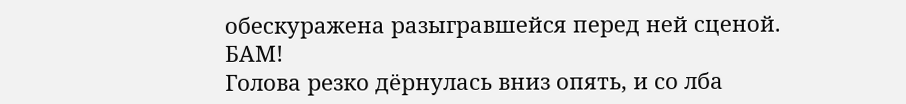обескуражена разыгравшейся перед ней сценой.
БАМ!
Голова резко дёрнулась вниз опять, и со лба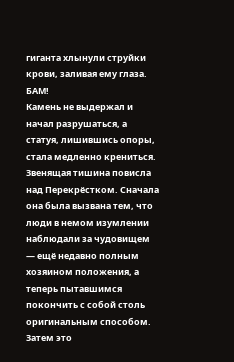гиганта хлынули струйки крови, заливая ему глаза.
БАМ!
Камень не выдержал и начал разрушаться, а статуя, лишившись опоры, стала медленно крениться.
Звенящая тишина повисла над Перекрёстком. Сначала она была вызвана тем, что люди в немом изумлении наблюдали за чудовищем — ещё недавно полным хозяином положения, а теперь пытавшимся покончить с собой столь оригинальным способом. Затем это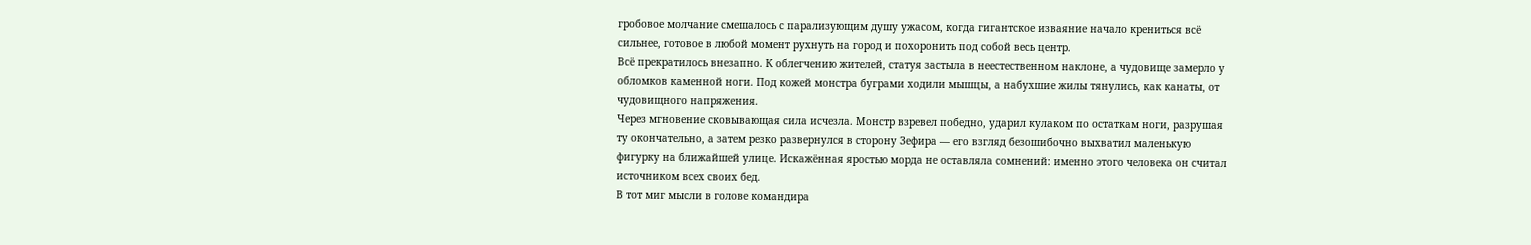гробовое молчание смешалось с парализующим душу ужасом, когда гигантское изваяние начало крениться всё сильнее, готовое в любой момент рухнуть на город и похоронить под собой весь центр.
Всё прекратилось внезапно. К облегчению жителей, статуя застыла в неестественном наклоне, а чудовище замерло у обломков каменной ноги. Под кожей монстра буграми ходили мышцы, а набухшие жилы тянулись, как канаты, от чудовищного напряжения.
Через мгновение сковывающая сила исчезла. Монстр взревел победно, ударил кулаком по остаткам ноги, разрушая ту окончательно, а затем резко развернулся в сторону Зефира — его взгляд безошибочно выхватил маленькую фигурку на ближайшей улице. Искажённая яростью морда не оставляла сомнений: именно этого человека он считал источником всех своих бед.
В тот миг мысли в голове командира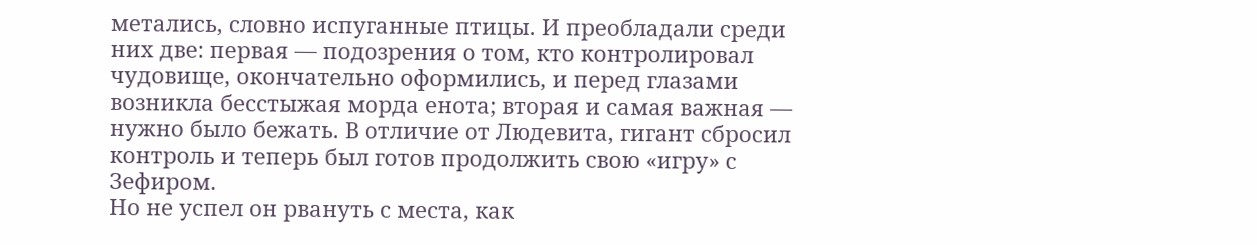метались, словно испуганные птицы. И преобладали среди них две: первая — подозрения о том, кто контролировал чудовище, окончательно оформились, и перед глазами возникла бесстыжая морда енота; вторая и самая важная — нужно было бежать. В отличие от Людевита, гигант сбросил контроль и теперь был готов продолжить свою «игру» с Зефиром.
Но не успел он рвануть с места, как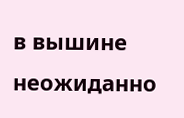в вышине неожиданно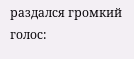раздался громкий голос: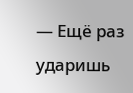— Ещё раз ударишь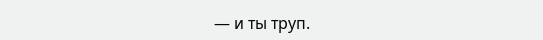— и ты труп.